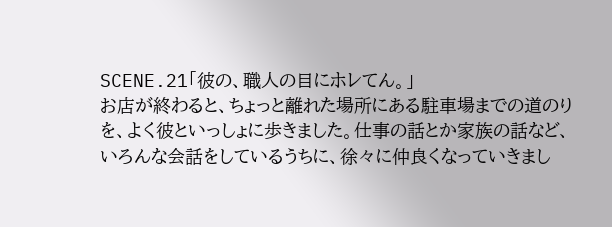SCENE.21「彼の、職人の目にホレてん。」
お店が終わると、ちょっと離れた場所にある駐車場までの道のりを、よく彼といっしょに歩きました。仕事の話とか家族の話など、いろんな会話をしているうちに、徐々に仲良くなっていきまし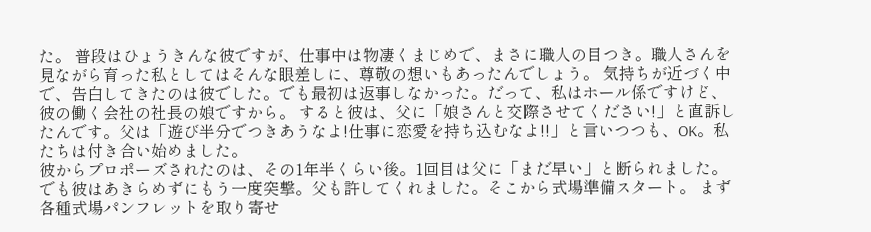た。 普段はひょうきんな彼ですが、仕事中は物凄くまじめで、まさに職人の目つき。職人さんを見ながら育った私としてはそんな眼差しに、尊敬の想いもあったんでしょう。 気持ちが近づく中で、告白してきたのは彼でした。でも最初は返事しなかった。だって、私はホール係ですけど、彼の働く会社の社長の娘ですから。 すると彼は、父に「娘さんと交際させてください!」と直訴したんです。父は「遊び半分でつきあうなよ!仕事に恋愛を持ち込むなよ!!」と言いつつも、OK。私たちは付き合い始めました。
彼からプロポーズされたのは、その1年半くらい後。1回目は父に「まだ早い」と断られました。でも彼はあきらめずにもう一度突撃。父も許してくれました。そこから式場準備スタート。 まず各種式場パンフレットを取り寄せ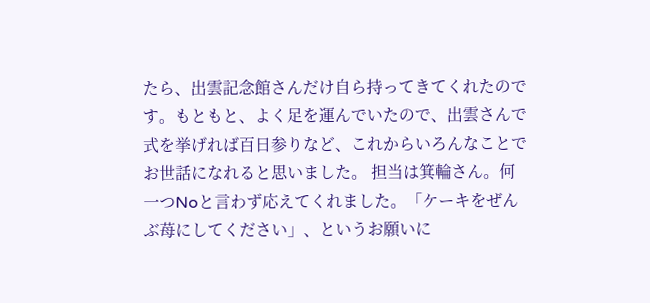たら、出雲記念館さんだけ自ら持ってきてくれたのです。もともと、よく足を運んでいたので、出雲さんで式を挙げれば百日参りなど、これからいろんなことでお世話になれると思いました。 担当は箕輪さん。何一つNoと言わず応えてくれました。「ケーキをぜんぶ苺にしてください」、というお願いに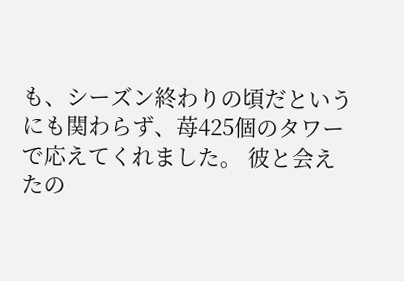も、シーズン終わりの頃だというにも関わらず、苺425個のタワーで応えてくれました。 彼と会えたの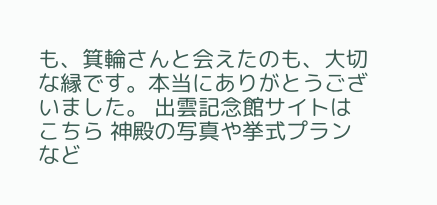も、箕輪さんと会えたのも、大切な縁です。本当にありがとうございました。 出雲記念館サイトはこちら 神殿の写真や挙式プランなど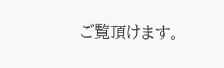ご覧頂けます。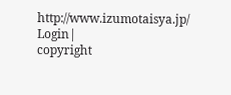http://www.izumotaisya.jp/
Login|
copyright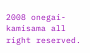2008 onegai-kamisama all right reserved.